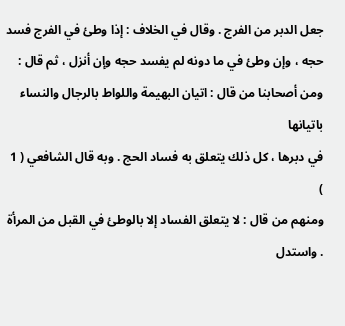جعل الدبر من الفرج . وقال في الخلاف : إذا وطئ في الفرج فسد
حجه ، وإن وطئ في ما دونه لم يفسد حجه وإن أنزل ، ثم قال :
ومن أصحابنا من قال : اتيان البهيمة واللواط بالرجال والنساء باتيانها
في دبرها ، كل ذلك يتعلق به فساد الحج . وبه قال الشافعي ( 1 )
ومنهم من قال : لا يتعلق الفساد إلا بالوطئ في القبل من المرأة . واستدل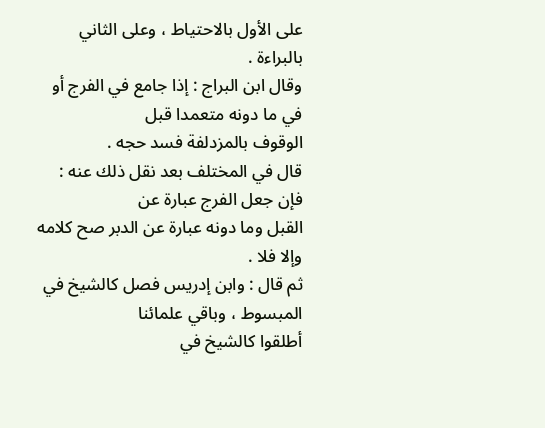على الأول بالاحتياط ، وعلى الثاني بالبراءة .
وقال ابن البراج : إذا جامع في الفرج أو في ما دونه متعمدا قبل
الوقوف بالمزدلفة فسد حجه .
قال في المختلف بعد نقل ذلك عنه : فإن جعل الفرج عبارة عن
القبل وما دونه عبارة عن الدبر صح كلامه وإلا فلا .
ثم قال : وابن إدريس فصل كالشيخ في المبسوط ، وباقي علمائنا
أطلقوا كالشيخ في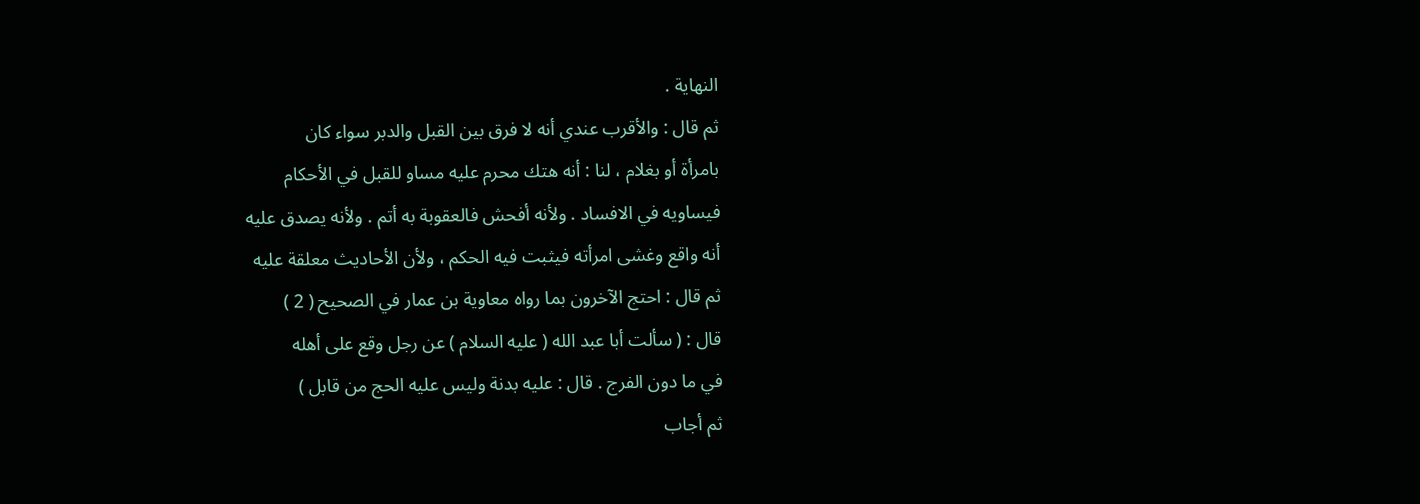النهاية .
ثم قال : والأقرب عندي أنه لا فرق بين القبل والدبر سواء كان
بامرأة أو بغلام ، لنا : أنه هتك محرم عليه مساو للقبل في الأحكام
فيساويه في الافساد . ولأنه أفحش فالعقوبة به أتم . ولأنه يصدق عليه
أنه واقع وغشى امرأته فيثبت فيه الحكم ، ولأن الأحاديث معلقة عليه
ثم قال : احتج الآخرون بما رواه معاوية بن عمار في الصحيح ( 2 )
قال : ( سألت أبا عبد الله ( عليه السلام ) عن رجل وقع على أهله
في ما دون الفرج . قال : عليه بدنة وليس عليه الحج من قابل )
ثم أجاب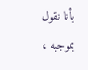بأنا نقول بموجبه ،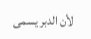لأن الدبر يسمى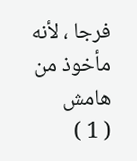فرجا ، لأنه مأخوذ من
هامش
( 1 )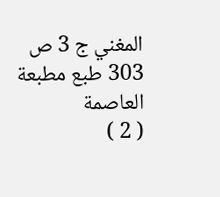المغني ج 3 ص 303 طبع مطبعة العاصمة
( 2 )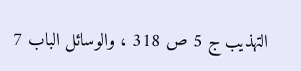التهذيب ج 5 ص 318 ، والوسائل الباب 7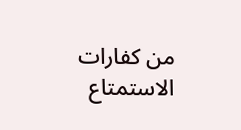من كفارات الاستمتاع